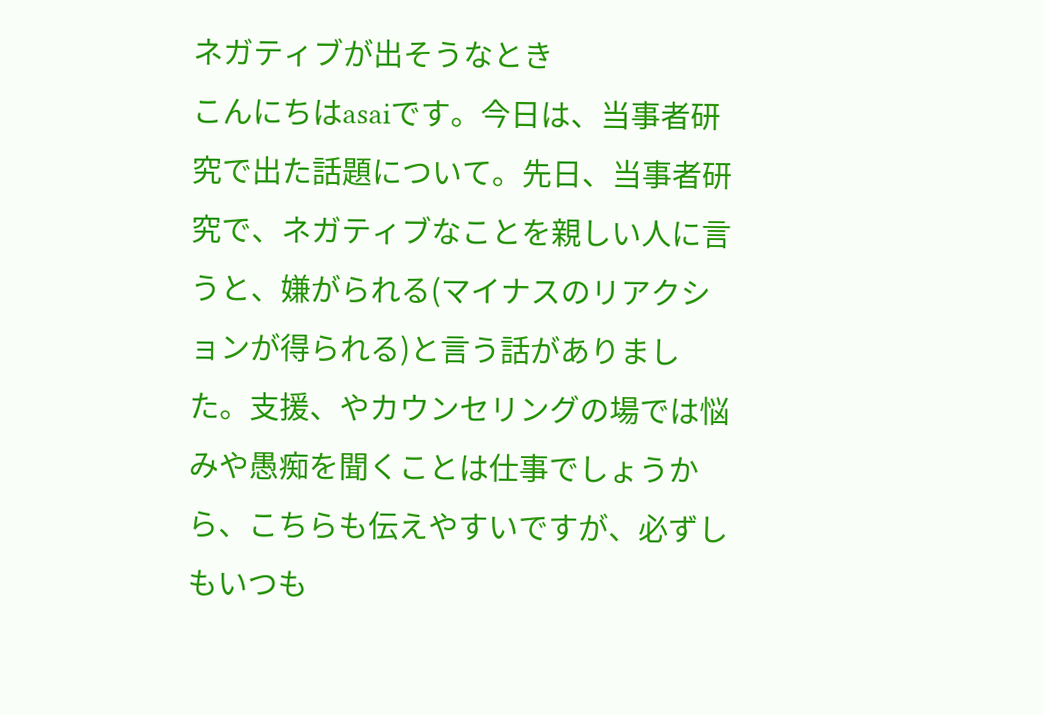ネガティブが出そうなとき
こんにちはasaiです。今日は、当事者研究で出た話題について。先日、当事者研究で、ネガティブなことを親しい人に言うと、嫌がられる(マイナスのリアクションが得られる)と言う話がありました。支援、やカウンセリングの場では悩みや愚痴を聞くことは仕事でしょうから、こちらも伝えやすいですが、必ずしもいつも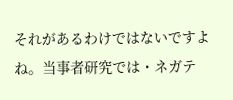それがあるわけではないですよね。当事者研究では・ネガテ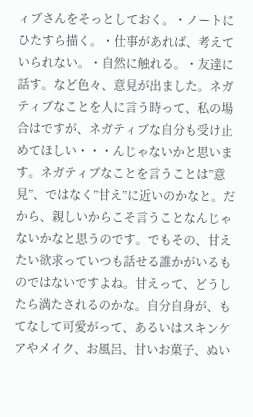ィブさんをそっとしておく。・ノートにひたすら描く。・仕事があれば、考えていられない。・自然に触れる。・友達に話す。など色々、意見が出ました。ネガティブなことを人に言う時って、私の場合はですが、ネガティブな自分も受け止めてほしい・・・んじゃないかと思います。ネガティブなことを言うことは”意見”、ではなく”甘え”に近いのかなと。だから、親しいからこそ言うことなんじゃないかなと思うのです。でもその、甘えたい欲求っていつも話せる誰かがいるものではないですよね。甘えって、どうしたら満たされるのかな。自分自身が、もてなして可愛がって、あるいはスキンケアやメイク、お風呂、甘いお菓子、ぬい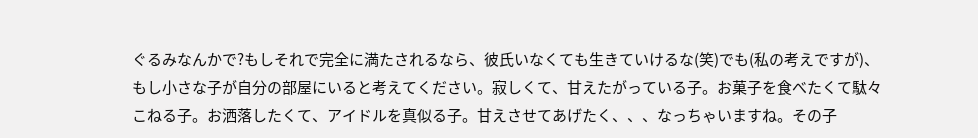ぐるみなんかで?もしそれで完全に満たされるなら、彼氏いなくても生きていけるな(笑)でも(私の考えですが)、もし小さな子が自分の部屋にいると考えてください。寂しくて、甘えたがっている子。お菓子を食べたくて駄々こねる子。お洒落したくて、アイドルを真似る子。甘えさせてあげたく、、、なっちゃいますね。その子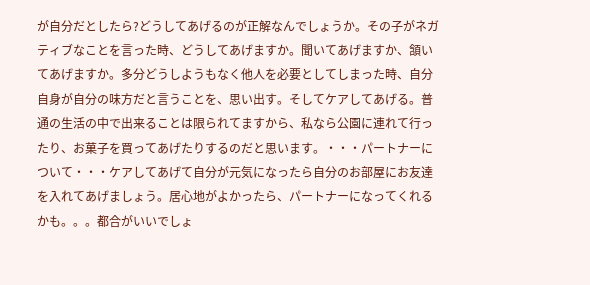が自分だとしたら?どうしてあげるのが正解なんでしょうか。その子がネガティブなことを言った時、どうしてあげますか。聞いてあげますか、頷いてあげますか。多分どうしようもなく他人を必要としてしまった時、自分自身が自分の味方だと言うことを、思い出す。そしてケアしてあげる。普通の生活の中で出来ることは限られてますから、私なら公園に連れて行ったり、お菓子を買ってあげたりするのだと思います。・・・パートナーについて・・・ケアしてあげて自分が元気になったら自分のお部屋にお友達を入れてあげましょう。居心地がよかったら、パートナーになってくれるかも。。。都合がいいでしょ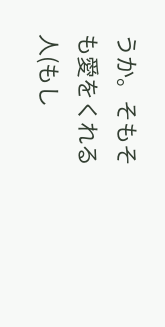うか。そもそも愛をくれる人(もし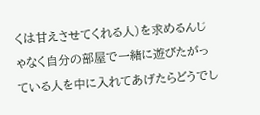くは甘えさせてくれる人)を求めるんじゃなく自分の部屋で一緒に遊びたがっている人を中に入れてあげたらどうでし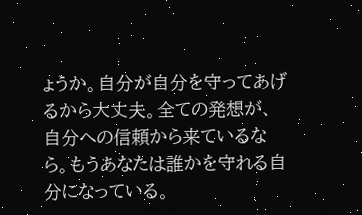ょうか。自分が自分を守ってあげるから大丈夫。全ての発想が、自分への信頼から来ているなら。もうあなたは誰かを守れる自分になっている。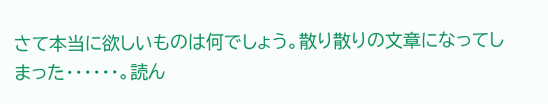さて本当に欲しいものは何でしょう。散り散りの文章になってしまった・・・・・・。読ん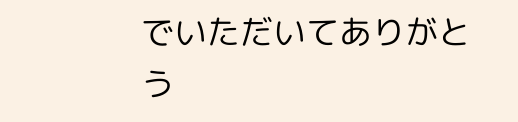でいただいてありがとう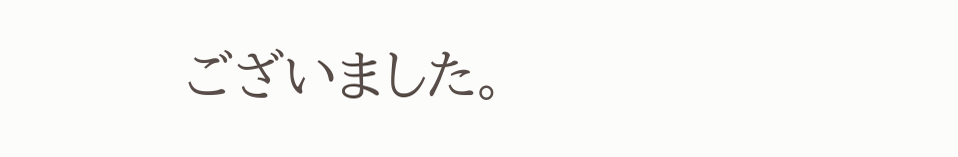ございました。